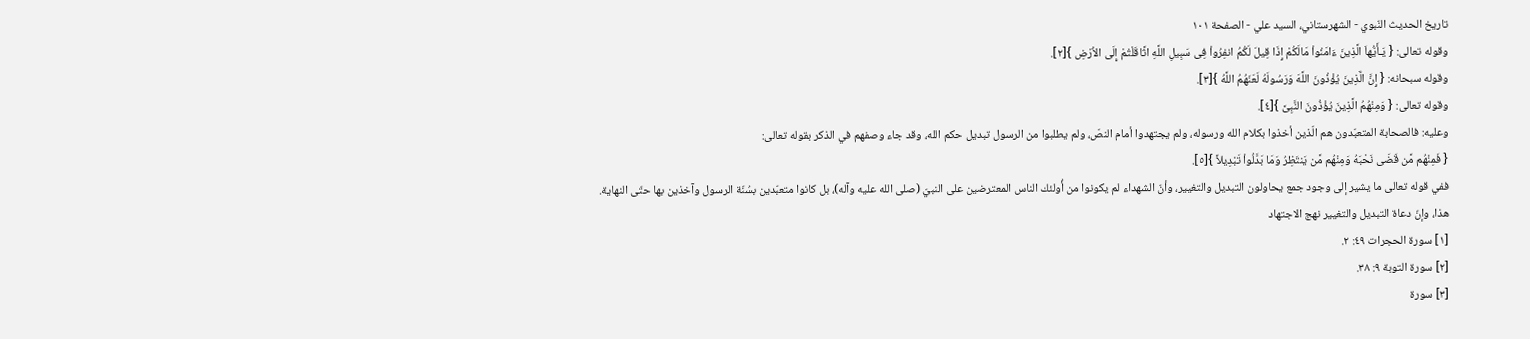تاريخ الحديث النّبوي - الشهرستاني، السيد علي - الصفحة ١٠١
وقوله تعالى: { يَـأَيُّهاَ الَّذِينَ ءَامَنُواْ مَالَكُمْ إِذَا قِيلَ لَكُمُ انفِرُواْ فِى سَبِيلِ اللَّهِ اثَّاقَلْتُمْ إِلَى الاَْرْضِ }[٢].
وقوله سبحانه: { إِنَّ الَّذِينَ يُؤْذُونَ اللَّهَ وَرَسُولَهُ لَعَنَهُمُ اللَّهُ }[٣].
وقوله تعالى: { وَمِنْهُمُ الَّذِينَ يُؤْذُونَ النَّبِىَّ }[٤].
وعليه: فالصحابة المتعبّدون هم الّذين أخذوا بكلام الله ورسوله، ولم يجتهدوا أمام النصّ، ولم يطلبوا من الرسول تبديل حكم الله، وقد جاء وصفهم في الذكر بقوله تعالى:
{ فَمِنْهُم مَّن قَضَى نَحْبَهُ وَمِنْهُم مَّن يَنتَظِرُ وَمَا بَدَّلُواْ تَبْدِيلاً }[٥].
ففي قوله تعالى ما يشير إلى وجود جمع يحاولون التبديل والتغيير، وأنّ الشهداء لم يكونوا من أُولئك الناس المعترضين على النبيّ (صلى الله عليه وآله)، بل كانوا متعبّدين بسُنّة الرسول وآخذين بها حتّى النهاية.
هذا، وإنّ دعاة التبديل والتغيير نهج الاجتهاد
[١] سورة الحجرات ٤٩: ٢.
[٢] سورة التوبة ٩: ٣٨.
[٣] سورة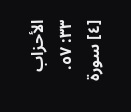الأحزاب ٣٣: ٥٧.
[٤] سورة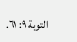التوبة ٩: ٦١.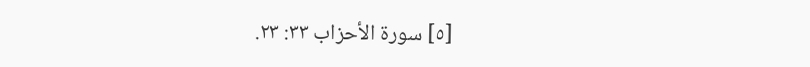[٥] سورة الأحزاب ٣٣: ٢٣.